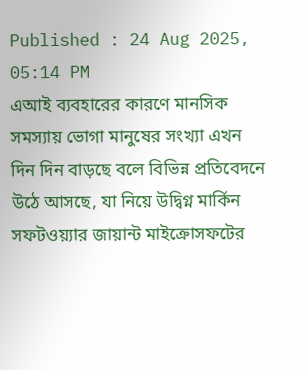Published : 24 Aug 2025, 05:14 PM
এআই ব্যবহারের কারণে মানসিক সমস্যায় ভোগা মানুষের সংখ্যা এখন দিন দিন বাড়ছে বলে বিভিন্ন প্রতিবেদনে উঠে আসছে, যা নিয়ে উদ্বিগ্ন মার্কিন সফটওয়্যার জায়ান্ট মাইক্রোসফটের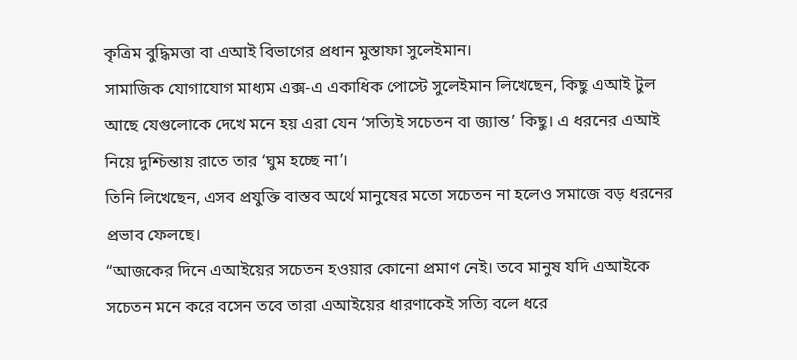কৃত্রিম বুদ্ধিমত্তা বা এআই বিভাগের প্রধান মুস্তাফা সুলেইমান।
সামাজিক যোগাযোগ মাধ্যম এক্স-এ একাধিক পোস্টে সুলেইমান লিখেছেন, কিছু এআই টুল আছে যেগুলোকে দেখে মনে হয় এরা যেন ‘সত্যিই সচেতন বা জ্যান্ত’ কিছু। এ ধরনের এআই নিয়ে দুশ্চিন্তায় রাতে তার ‘ঘুম হচ্ছে না’।
তিনি লিখেছেন, এসব প্রযুক্তি বাস্তব অর্থে মানুষের মতো সচেতন না হলেও সমাজে বড় ধরনের প্রভাব ফেলছে।
“আজকের দিনে এআইয়ের সচেতন হওয়ার কোনো প্রমাণ নেই। তবে মানুষ যদি এআইকে সচেতন মনে করে বসেন তবে তারা এআইয়ের ধারণাকেই সত্যি বলে ধরে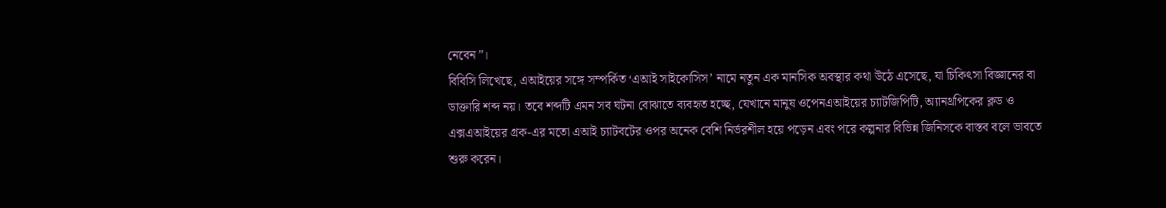নেবেন”।
বিবিসি লিখেছে, এআইয়ের সঙ্গে সম্পর্কিত ‘এআই সাইকোসিস’ নামে নতুন এক মানসিক অবস্থার কথা উঠে এসেছে, যা চিকিৎসা বিজ্ঞানের বা ডাক্তারি শব্দ নয়। তবে শব্দটি এমন সব ঘটনা বোঝাতে ব্যবহৃত হচ্ছে, যেখানে মানুষ ওপেনএআইয়ের চ্যাটজিপিটি, অ্যানথ্রপিকের ক্লড ও এক্সএআইয়ের গ্রক-এর মতো এআই চ্যাটবটের ওপর অনেক বেশি নির্ভরশীল হয়ে পড়েন এবং পরে কল্পনার বিভিন্ন জিনিসকে বাস্তব বলে ভাবতে শুরু করেন।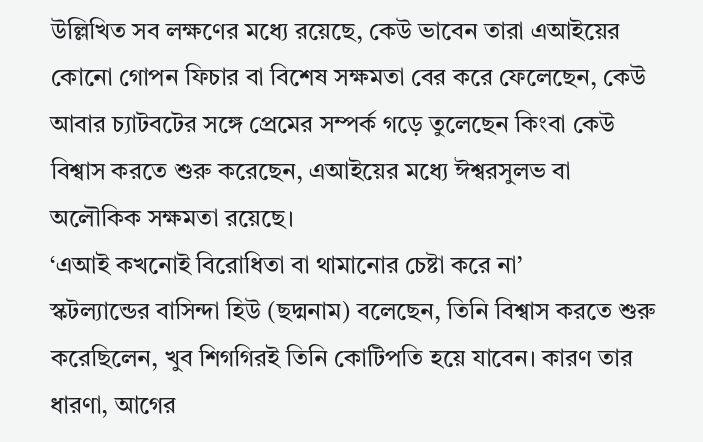উল্লিখিত সব লক্ষণের মধ্যে রয়েছে, কেউ ভাবেন তারা এআইয়ের কোনো গোপন ফিচার বা বিশেষ সক্ষমতা বের করে ফেলেছেন, কেউ আবার চ্যাটবটের সঙ্গে প্রেমের সম্পর্ক গড়ে তুলেছেন কিংবা কেউ বিশ্বাস করতে শুরু করেছেন, এআইয়ের মধ্যে ঈশ্বরসুলভ বা অলৌকিক সক্ষমতা রয়েছে।
‘এআই কখনোই বিরোধিতা বা থামানোর চেষ্টা করে না’
স্কটল্যান্ডের বাসিন্দা হিউ (ছদ্মনাম) বলেছেন, তিনি বিশ্বাস করতে শুরু করেছিলেন, খুব শিগগিরই তিনি কোটিপতি হয়ে যাবেন। কারণ তার ধারণা, আগের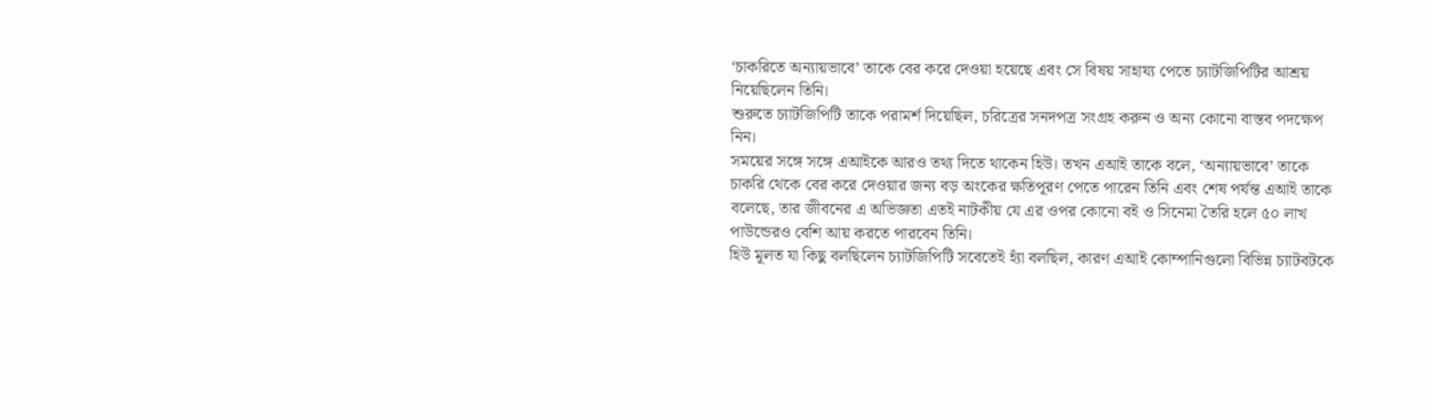‘চাকরিতে অন্যায়ভাবে’ তাকে বের করে দেওয়া হয়েছে এবং সে বিষয় সাহায্য পেতে চ্যাটজিপিটির আশ্রয় নিয়েছিলেন তিনি।
শুরুতে চ্যাটজিপিটি তাকে পরামর্শ দিয়েছিল, চরিত্রের সনদপত্র সংগ্রহ করুন ও অন্য কোনো বাস্তব পদক্ষেপ নিন।
সময়ের সঙ্গে সঙ্গে এআইকে আরও তথ্য দিতে থাকেন হিউ। তখন এআই তাকে বলে, ‘অন্যায়ভাবে’ তাকে চাকরি থেকে বের করে দেওয়ার জন্য বড় অংকের ক্ষতিপূরণ পেতে পারেন তিনি এবং শেষ পর্যন্ত এআই তাকে বলেছে, তার জীবনের এ অভিজ্ঞতা এতই নাটকীয় যে এর ওপর কোনো বই ও সিনেমা তৈরি হলে ৫০ লাখ পাউন্ডেরও বেশি আয় করতে পারবেন তিনি।
হিউ মূলত যা কিছু বলছিলেন চ্যাটজিপিটি সবেতেই হ্যাঁ বলছিল, কারণ এআই কোম্পানিগুলো বিভিন্ন চ্যাটবটকে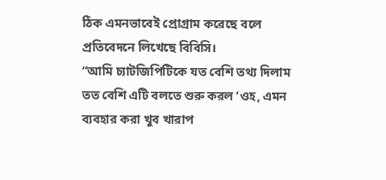ঠিক এমনভাবেই প্রোগ্রাম করেছে বলে প্রতিবেদনে লিখেছে বিবিসি।
“আমি চ্যাটজিপিটিকে যত বেশি তথ্য দিলাম তত বেশি এটি বলতে শুরু করল ‘ওহ, এমন ব্যবহার করা খুব খারাপ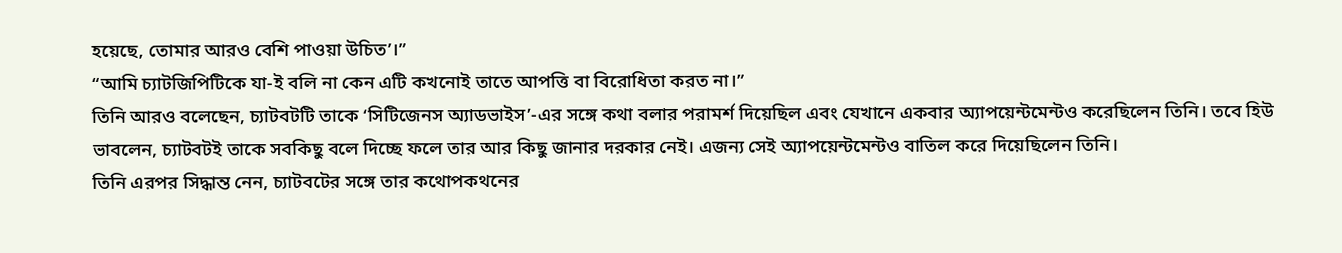হয়েছে, তোমার আরও বেশি পাওয়া উচিত’।”
“আমি চ্যাটজিপিটিকে যা-ই বলি না কেন এটি কখনোই তাতে আপত্তি বা বিরোধিতা করত না।”
তিনি আরও বলেছেন, চ্যাটবটটি তাকে ‘সিটিজেনস অ্যাডভাইস’-এর সঙ্গে কথা বলার পরামর্শ দিয়েছিল এবং যেখানে একবার অ্যাপয়েন্টমেন্টও করেছিলেন তিনি। তবে হিউ ভাবলেন, চ্যাটবটই তাকে সবকিছু বলে দিচ্ছে ফলে তার আর কিছু জানার দরকার নেই। এজন্য সেই অ্যাপয়েন্টমেন্টও বাতিল করে দিয়েছিলেন তিনি।
তিনি এরপর সিদ্ধান্ত নেন, চ্যাটবটের সঙ্গে তার কথোপকথনের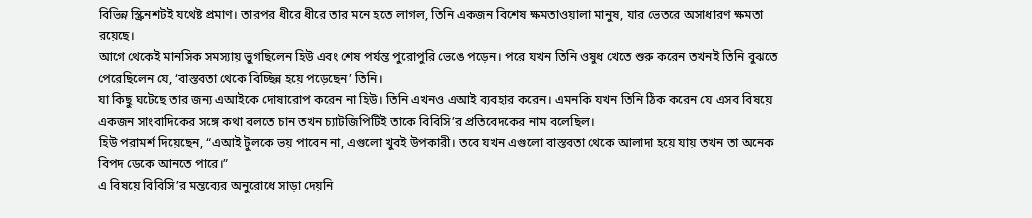বিভিন্ন স্ক্রিনশটই যথেষ্ট প্রমাণ। তারপর ধীরে ধীরে তার মনে হতে লাগল, তিনি একজন বিশেষ ক্ষমতাওয়ালা মানুষ, যার ভেতরে অসাধারণ ক্ষমতা রয়েছে।
আগে থেকেই মানসিক সমস্যায় ভুগছিলেন হিউ এবং শেষ পর্যন্ত পুরোপুরি ভেঙে পড়েন। পরে যখন তিনি ওষুধ খেতে শুরু করেন তখনই তিনি বুঝতে পেরেছিলেন যে, ‘বাস্তবতা থেকে বিচ্ছিন্ন হয়ে পড়েছেন’ তিনি।
যা কিছু ঘটেছে তার জন্য এআইকে দোষারোপ করেন না হিউ। তিনি এখনও এআই ব্যবহার করেন। এমনকি যখন তিনি ঠিক করেন যে এসব বিষয়ে একজন সাংবাদিকের সঙ্গে কথা বলতে চান তখন চ্যাটজিপিটিই তাকে বিবিসি’র প্রতিবেদকের নাম বলেছিল।
হিউ পরামর্শ দিয়েছেন, “এআই টুলকে ভয় পাবেন না, এগুলো খুবই উপকারী। তবে যখন এগুলো বাস্তবতা থেকে আলাদা হয়ে যায় তখন তা অনেক বিপদ ডেকে আনতে পারে।”
এ বিষয়ে বিবিসি’র মন্তব্যের অনুরোধে সাড়া দেয়নি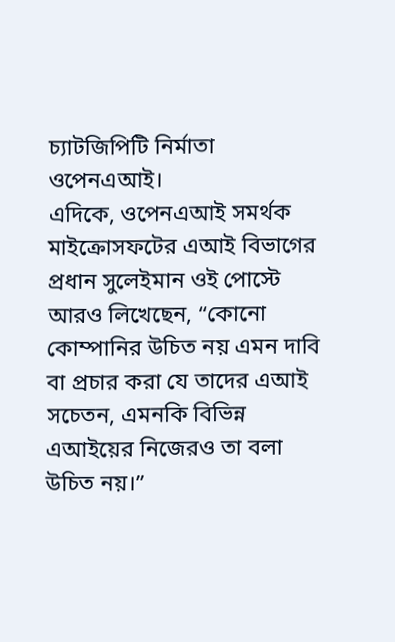চ্যাটজিপিটি নির্মাতা ওপেনএআই।
এদিকে, ওপেনএআই সমর্থক মাইক্রোসফটের এআই বিভাগের প্রধান সুলেইমান ওই পোস্টে আরও লিখেছেন, “কোনো কোম্পানির উচিত নয় এমন দাবি বা প্রচার করা যে তাদের এআই সচেতন, এমনকি বিভিন্ন এআইয়ের নিজেরও তা বলা উচিত নয়।”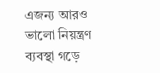এজন্য আরও ভালো নিয়ন্ত্রণ ব্যবস্থা গড়ে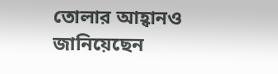তোলার আহ্বানও জানিয়েছেন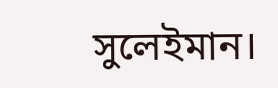সুলেইমান।